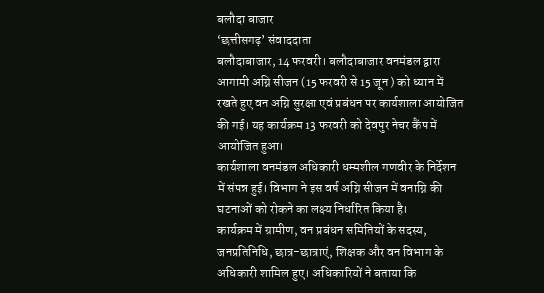बलौदा बाजार
‘छत्तीसगढ़’ संवाददाता
बलौदाबाजार, 14 फरवरी। बलौदाबाजार वनमंडल द्वारा आगामी अग्नि सीजन (15 फरवरी से 15 जून ) को ध्यान में रखते हुए वन अग्नि सुरक्षा एवं प्रबंधन पर कार्यशाला आयोजित की गई। यह कार्यक्रम 13 फरवरी को देवपुर नेचर कैंप में आयोजित हुआ।
कार्यशाला वनमंडल अधिकारी धम्मशील गणवीर के निर्देशन में संपन्न हुई। विभाग ने इस वर्ष अग्नि सीजन में वनाग्नि की घटनाओं को रोकने का लक्ष्य निर्धारित किया है।
कार्यक्रम में ग्रामीण, वन प्रबंधन समितियों के सदस्य, जनप्रतिनिधि, छात्र-छात्राएं, शिक्षक और वन विभाग के अधिकारी शामिल हुए। अधिकारियों ने बताया कि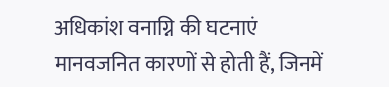अधिकांश वनाग्नि की घटनाएं मानवजनित कारणों से होती हैं, जिनमें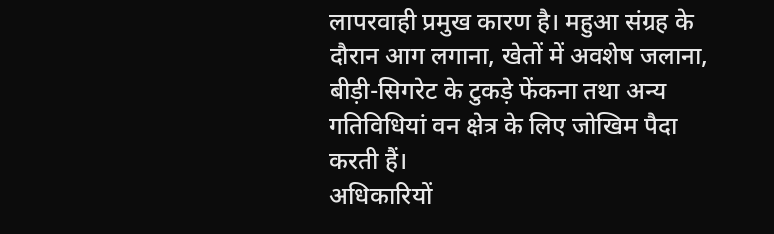लापरवाही प्रमुख कारण है। महुआ संग्रह के दौरान आग लगाना, खेतों में अवशेष जलाना, बीड़ी-सिगरेट के टुकड़े फेंकना तथा अन्य गतिविधियां वन क्षेत्र के लिए जोखिम पैदा करती हैं।
अधिकारियों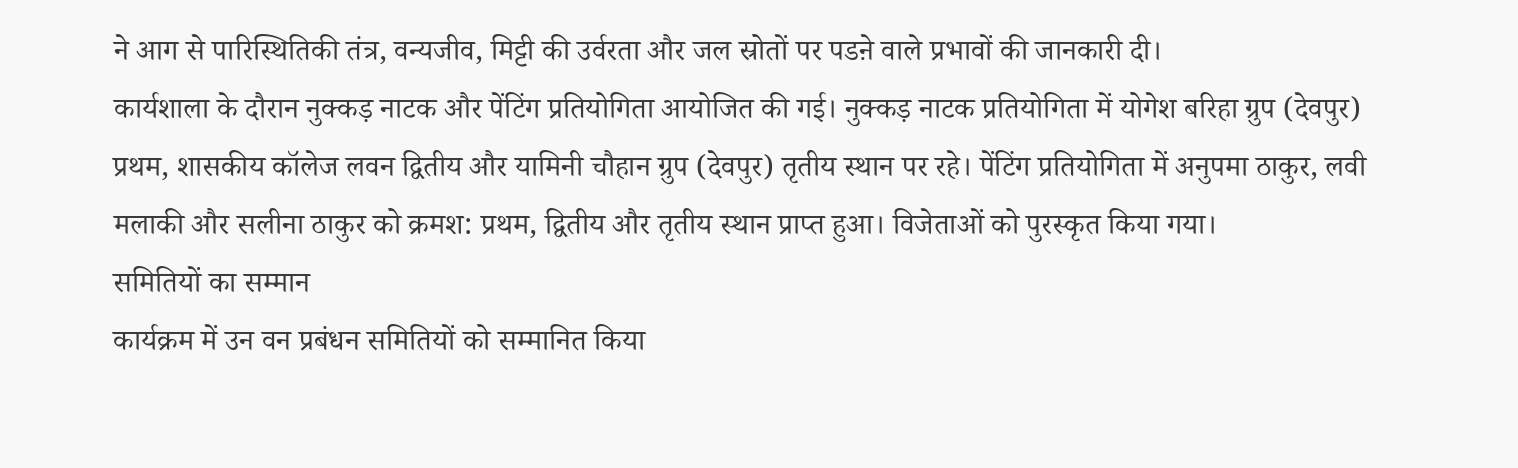ने आग से पारिस्थितिकी तंत्र, वन्यजीव, मिट्टी की उर्वरता और जल स्रोतों पर पडऩे वाले प्रभावों की जानकारी दी।
कार्यशाला के दौरान नुक्कड़ नाटक और पेंटिंग प्रतियोगिता आयोजित की गई। नुक्कड़ नाटक प्रतियोगिता में योगेश बरिहा ग्रुप (देवपुर) प्रथम, शासकीय कॉलेज लवन द्वितीय और यामिनी चौहान ग्रुप (देवपुर) तृतीय स्थान पर रहे। पेंटिंग प्रतियोगिता में अनुपमा ठाकुर, लवी मलाकी और सलीना ठाकुर को क्रमश: प्रथम, द्वितीय और तृतीय स्थान प्राप्त हुआ। विजेताओं को पुरस्कृत किया गया।
समितियों का सम्मान
कार्यक्रम में उन वन प्रबंधन समितियों को सम्मानित किया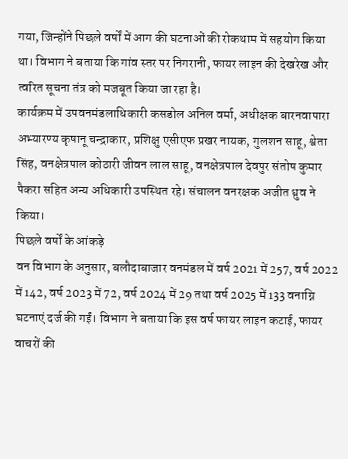गया, जिन्होंने पिछले वर्षों में आग की घटनाओं की रोकथाम में सहयोग किया था। विभाग ने बताया कि गांव स्तर पर निगरानी, फायर लाइन की देखरेख और त्वरित सूचना तंत्र को मजबूत किया जा रहा है।
कार्यक्रम में उपवनमंडलाधिकारी कसडोल अनिल वर्मा, अधीक्षक बारनवापारा अभ्यारण्य कृषानू चन्द्राकार, प्रशिक्षु एसीएफ प्रखर नायक, गुलशन साहू, श्वेता सिंह, वनक्षेत्रपाल कोठारी जीवन लाल साहू, वनक्षेत्रपाल देवपुर संतोष कुमार पैकरा सहित अन्य अधिकारी उपस्थित रहे। संचालन वनरक्षक अजीत ध्रुव ने किया।
पिछले वर्षों के आंकड़े
वन विभाग के अनुसार, बलौदाबाजार वनमंडल में वर्ष 2021 में 257, वर्ष 2022 में 142, वर्ष 2023 में 72, वर्ष 2024 में 29 तथा वर्ष 2025 में 133 वनाग्नि घटनाएं दर्ज की गईं। विभाग ने बताया कि इस वर्ष फायर लाइन कटाई, फायर वाचरों की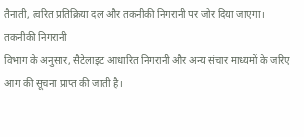तैनाती, त्वरित प्रतिक्रिया दल और तकनीकी निगरानी पर जोर दिया जाएगा।
तकनीकी निगरानी
विभाग के अनुसार, सैटेलाइट आधारित निगरानी और अन्य संचार माध्यमों के जरिए आग की सूचना प्राप्त की जाती है।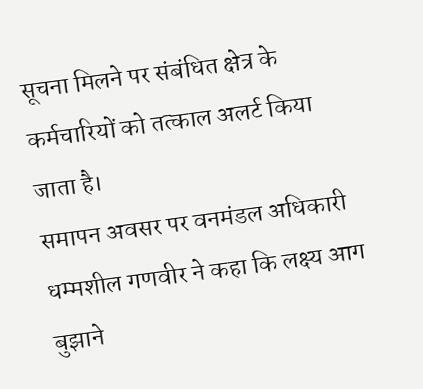सूचना मिलने पर संबंधित क्षेत्र के कर्मचारियों को तत्काल अलर्ट किया जाता है।
समापन अवसर पर वनमंडल अधिकारी धम्मशील गणवीर ने कहा कि लक्ष्य आग बुझाने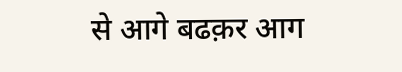से आगे बढक़र आग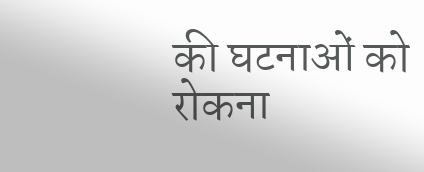की घटनाओं को रोकना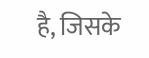है, जिसके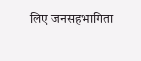लिए जनसहभागिता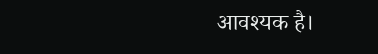आवश्यक है।